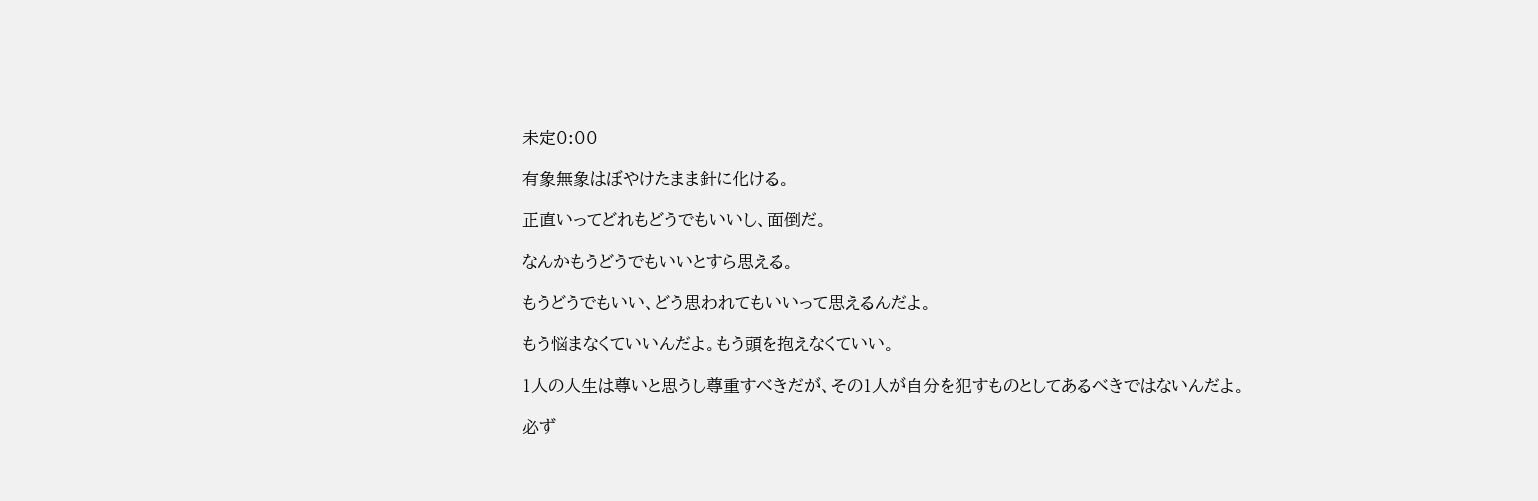未定0:00

有象無象はぼやけたまま針に化ける。

正直いってどれもどうでもいいし、面倒だ。

なんかもうどうでもいいとすら思える。

もうどうでもいい、どう思われてもいいって思えるんだよ。

もう悩まなくていいんだよ。もう頭を抱えなくていい。

1人の人生は尊いと思うし尊重すべきだが、その1人が自分を犯すものとしてあるべきではないんだよ。

必ず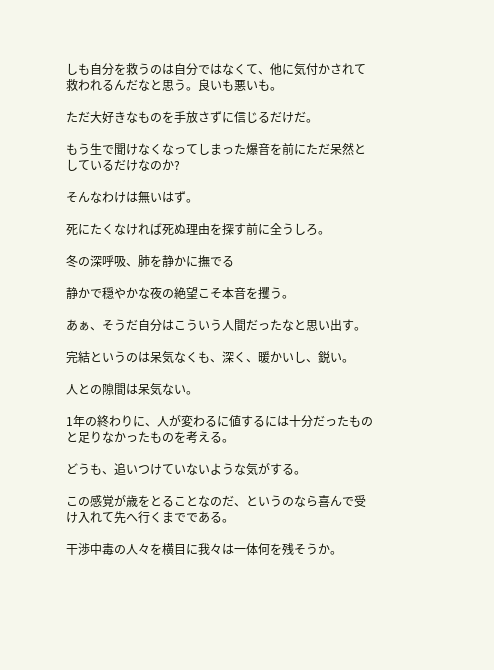しも自分を救うのは自分ではなくて、他に気付かされて救われるんだなと思う。良いも悪いも。

ただ大好きなものを手放さずに信じるだけだ。

もう生で聞けなくなってしまった爆音を前にただ呆然としているだけなのか?

そんなわけは無いはず。

死にたくなければ死ぬ理由を探す前に全うしろ。

冬の深呼吸、肺を静かに撫でる

静かで穏やかな夜の絶望こそ本音を攫う。

あぁ、そうだ自分はこういう人間だったなと思い出す。

完結というのは呆気なくも、深く、暖かいし、鋭い。

人との隙間は呆気ない。

1年の終わりに、人が変わるに値するには十分だったものと足りなかったものを考える。

どうも、追いつけていないような気がする。

この感覚が歳をとることなのだ、というのなら喜んで受け入れて先へ行くまでである。

干渉中毒の人々を横目に我々は一体何を残そうか。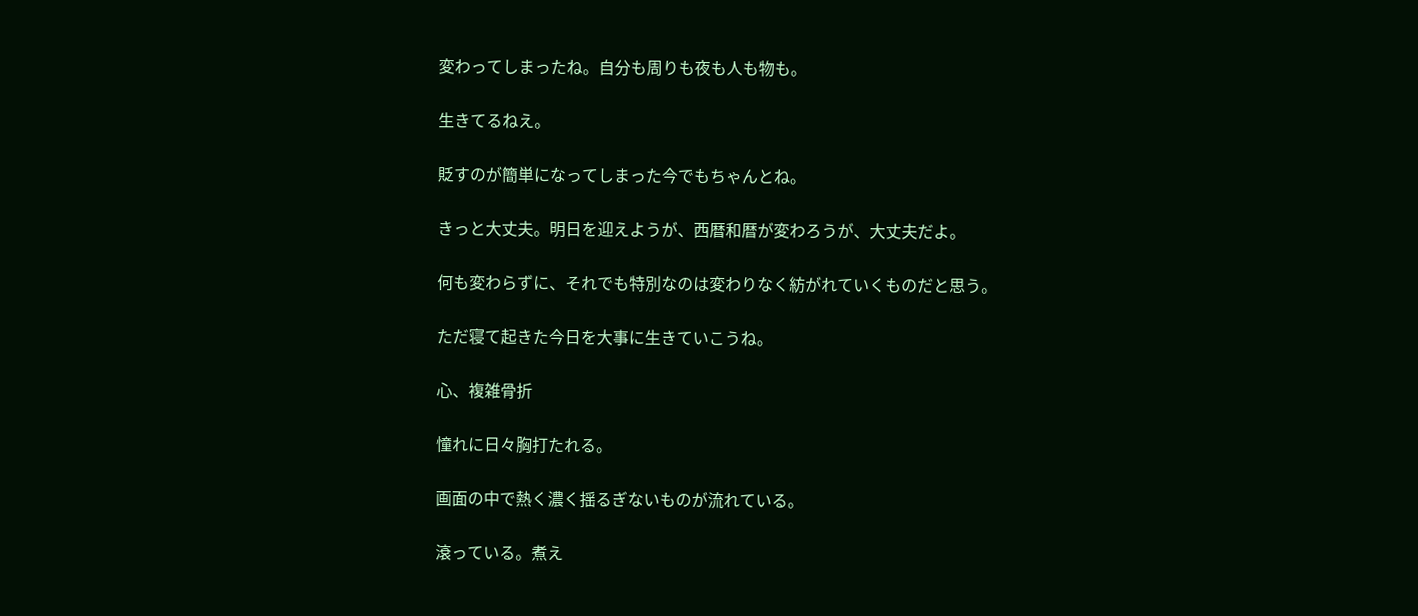変わってしまったね。自分も周りも夜も人も物も。

生きてるねえ。

貶すのが簡単になってしまった今でもちゃんとね。

きっと大丈夫。明日を迎えようが、西暦和暦が変わろうが、大丈夫だよ。

何も変わらずに、それでも特別なのは変わりなく紡がれていくものだと思う。

ただ寝て起きた今日を大事に生きていこうね。

心、複雑骨折

憧れに日々胸打たれる。

画面の中で熱く濃く揺るぎないものが流れている。

滾っている。煮え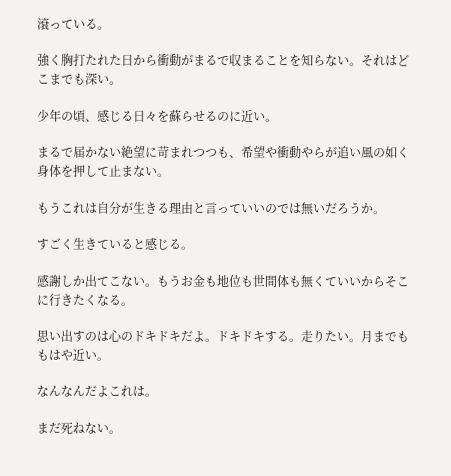滾っている。

強く胸打たれた日から衝動がまるで収まることを知らない。それはどこまでも深い。

少年の頃、感じる日々を蘇らせるのに近い。

まるで届かない絶望に苛まれつつも、希望や衝動やらが追い風の如く身体を押して止まない。

もうこれは自分が生きる理由と言っていいのでは無いだろうか。

すごく生きていると感じる。

感謝しか出てこない。もうお金も地位も世間体も無くていいからそこに行きたくなる。

思い出すのは心のドキドキだよ。ドキドキする。走りたい。月までももはや近い。

なんなんだよこれは。

まだ死ねない。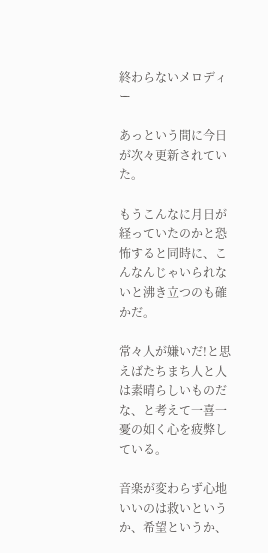終わらないメロディー

あっという間に今日が次々更新されていた。

もうこんなに月日が経っていたのかと恐怖すると同時に、こんなんじゃいられないと沸き立つのも確かだ。

常々人が嫌いだ!と思えばたちまち人と人は素晴らしいものだな、と考えて一喜一憂の如く心を疲弊している。

音楽が変わらず心地いいのは救いというか、希望というか、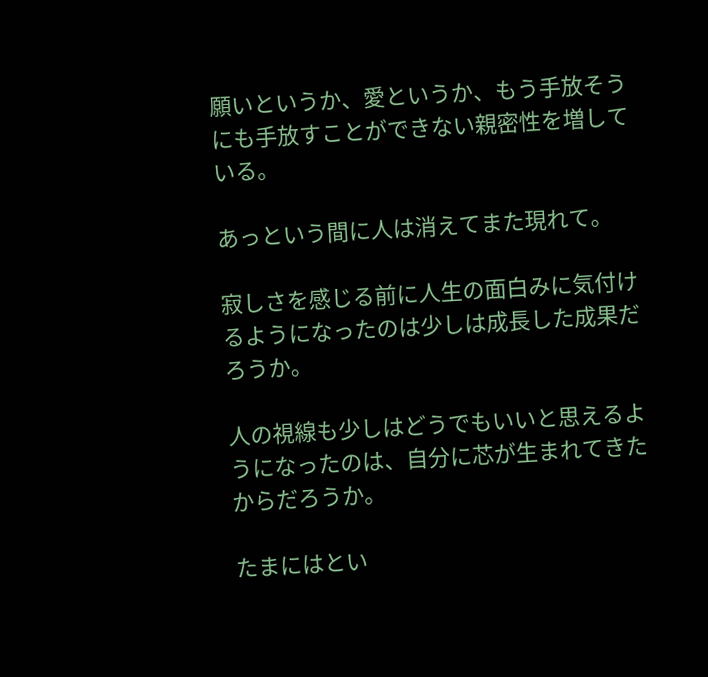願いというか、愛というか、もう手放そうにも手放すことができない親密性を増している。

あっという間に人は消えてまた現れて。

寂しさを感じる前に人生の面白みに気付けるようになったのは少しは成長した成果だろうか。

人の視線も少しはどうでもいいと思えるようになったのは、自分に芯が生まれてきたからだろうか。

たまにはとい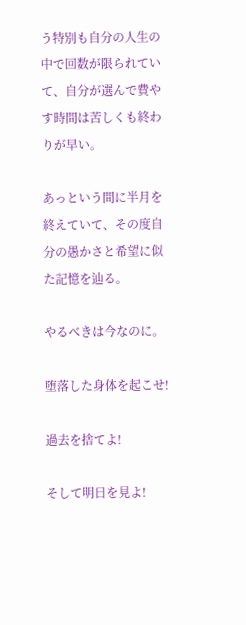う特別も自分の人生の中で回数が限られていて、自分が選んで費やす時間は苦しくも終わりが早い。

あっという間に半月を終えていて、その度自分の愚かさと希望に似た記憶を辿る。

やるべきは今なのに。

堕落した身体を起こせ!

過去を捨てよ!

そして明日を見よ!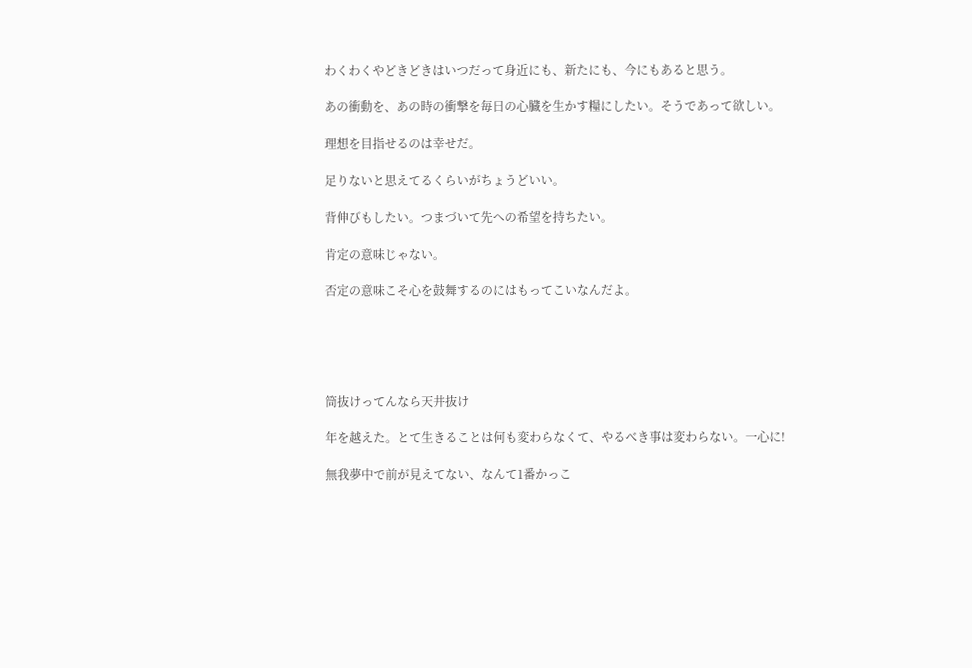わくわくやどきどきはいつだって身近にも、新たにも、今にもあると思う。

あの衝動を、あの時の衝撃を毎日の心臓を生かす糧にしたい。そうであって欲しい。

理想を目指せるのは幸せだ。

足りないと思えてるくらいがちょうどいい。

背伸びもしたい。つまづいて先への希望を持ちたい。

肯定の意味じゃない。

否定の意味こそ心を鼓舞するのにはもってこいなんだよ。





筒抜けってんなら天井抜け

年を越えた。とて生きることは何も変わらなくて、やるべき事は変わらない。一心に!

無我夢中で前が見えてない、なんて1番かっこ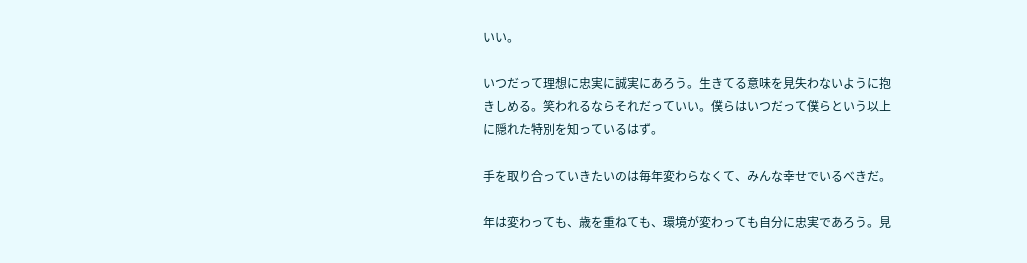いい。

いつだって理想に忠実に誠実にあろう。生きてる意味を見失わないように抱きしめる。笑われるならそれだっていい。僕らはいつだって僕らという以上に隠れた特別を知っているはず。

手を取り合っていきたいのは毎年変わらなくて、みんな幸せでいるべきだ。

年は変わっても、歳を重ねても、環境が変わっても自分に忠実であろう。見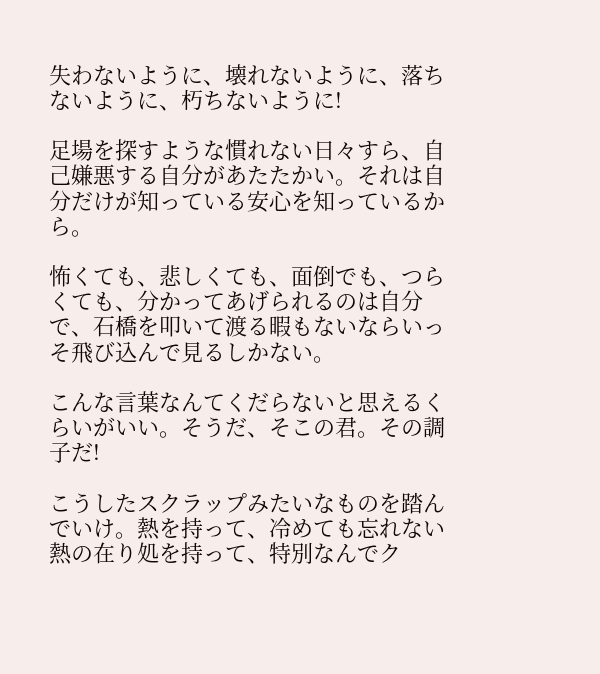失わないように、壊れないように、落ちないように、朽ちないように!

足場を探すような慣れない日々すら、自己嫌悪する自分があたたかい。それは自分だけが知っている安心を知っているから。

怖くても、悲しくても、面倒でも、つらくても、分かってあげられるのは自分で、石橋を叩いて渡る暇もないならいっそ飛び込んで見るしかない。

こんな言葉なんてくだらないと思えるくらいがいい。そうだ、そこの君。その調子だ!

こうしたスクラップみたいなものを踏んでいけ。熱を持って、冷めても忘れない熱の在り処を持って、特別なんでク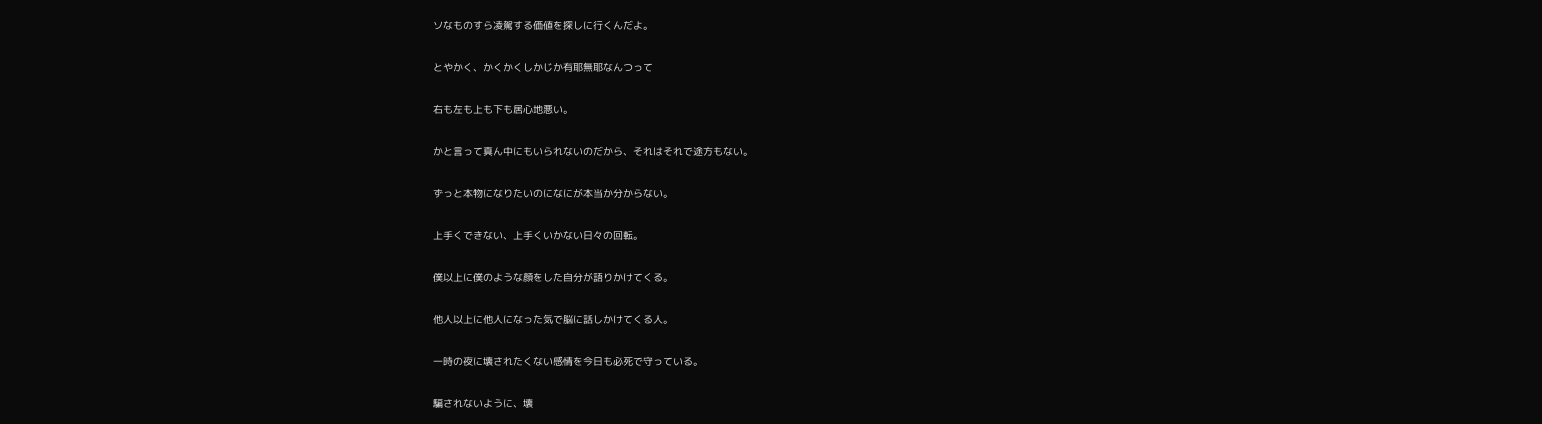ソなものすら凌駕する価値を探しに行くんだよ。

とやかく、かくかくしかじか有耶無耶なんつって

右も左も上も下も居心地悪い。

かと言って真ん中にもいられないのだから、それはそれで途方もない。

ずっと本物になりたいのになにが本当か分からない。

上手くできない、上手くいかない日々の回転。

僕以上に僕のような顔をした自分が語りかけてくる。

他人以上に他人になった気で脳に話しかけてくる人。

一時の夜に壊されたくない感情を今日も必死で守っている。

騙されないように、壊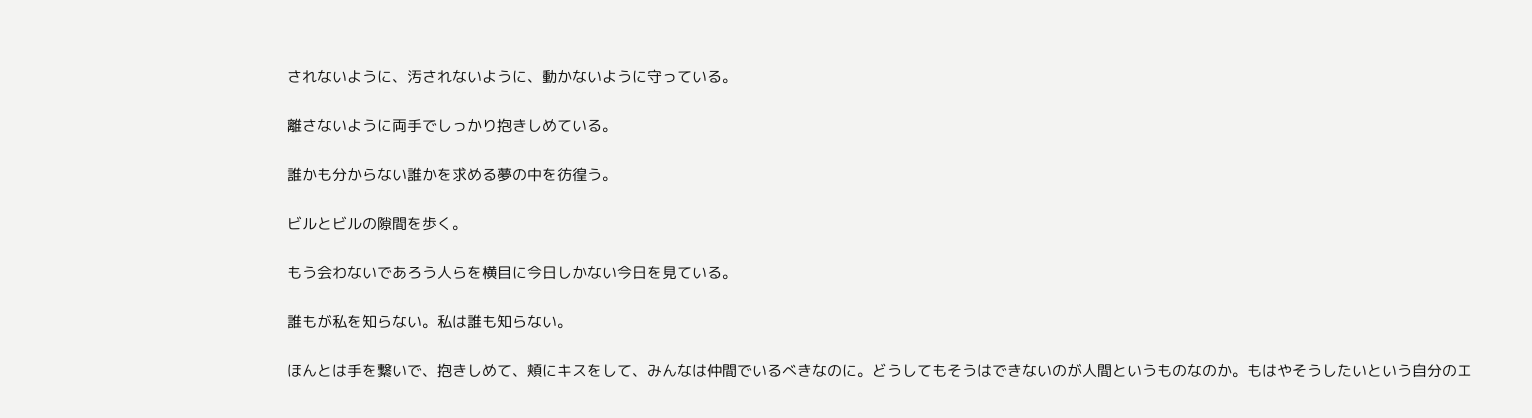されないように、汚されないように、動かないように守っている。

離さないように両手でしっかり抱きしめている。

誰かも分からない誰かを求める夢の中を彷徨う。

ビルとビルの隙間を歩く。

もう会わないであろう人らを横目に今日しかない今日を見ている。

誰もが私を知らない。私は誰も知らない。

ほんとは手を繋いで、抱きしめて、頬にキスをして、みんなは仲間でいるべきなのに。どうしてもそうはできないのが人間というものなのか。もはやそうしたいという自分のエ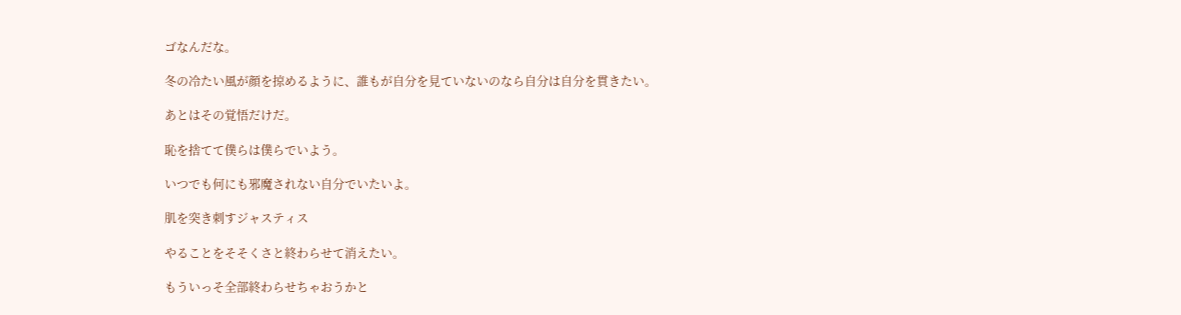ゴなんだな。

冬の冷たい風が顔を掠めるように、誰もが自分を見ていないのなら自分は自分を貫きたい。

あとはその覚悟だけだ。

恥を捨てて僕らは僕らでいよう。

いつでも何にも邪魔されない自分でいたいよ。

肌を突き刺すジャスティス

やることをそそくさと終わらせて消えたい。

もういっそ全部終わらせちゃおうかと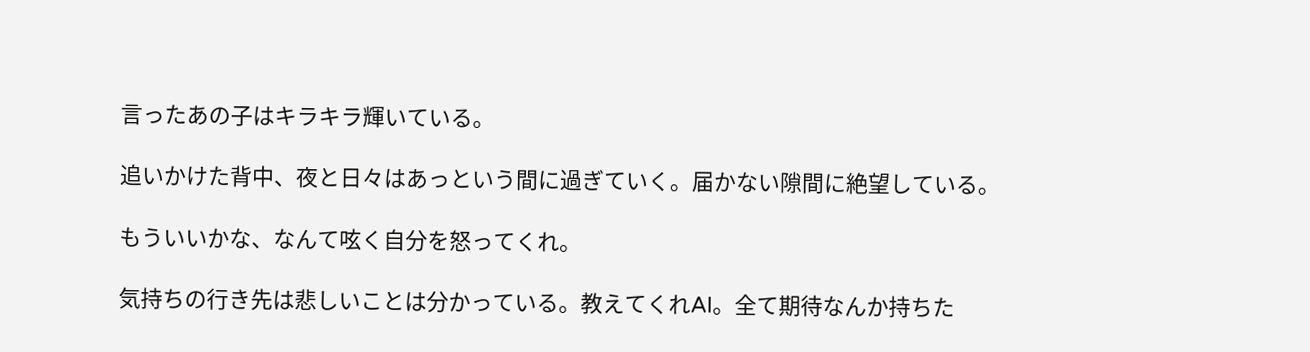言ったあの子はキラキラ輝いている。

追いかけた背中、夜と日々はあっという間に過ぎていく。届かない隙間に絶望している。

もういいかな、なんて呟く自分を怒ってくれ。

気持ちの行き先は悲しいことは分かっている。教えてくれAI。全て期待なんか持ちた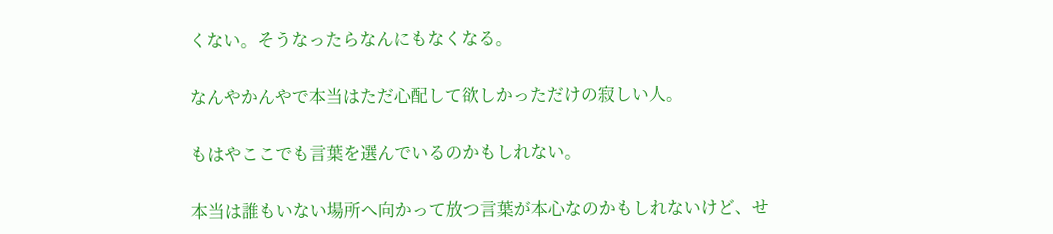くない。そうなったらなんにもなくなる。

なんやかんやで本当はただ心配して欲しかっただけの寂しい人。

もはやここでも言葉を選んでいるのかもしれない。

本当は誰もいない場所へ向かって放つ言葉が本心なのかもしれないけど、せ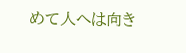めて人へは向き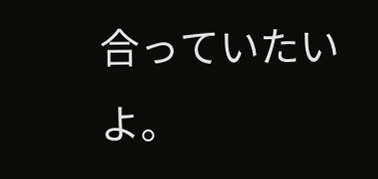合っていたいよ。